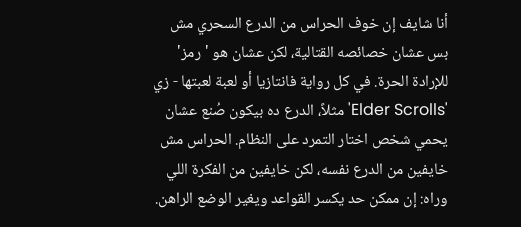أنا شايف إن خوف الحراس من الدرع السحري مش بس عشان خصائصه القتالية، لكن عشان هو 'رمز' للإرادة الحرة. في كل رواية فانتازيا أو لعبة لعبتها - زي 'Elder Scrolls' مثلاً، الدرع ده بيكون صُنع عشان يحمي شخص اختار التمرد على النظام. الحراس مش خايفين من الدرع نفسه، لكن خايفين من الفكرة اللي وراه: إن ممكن حد يكسر القواعد ويغير الوضع الراهن.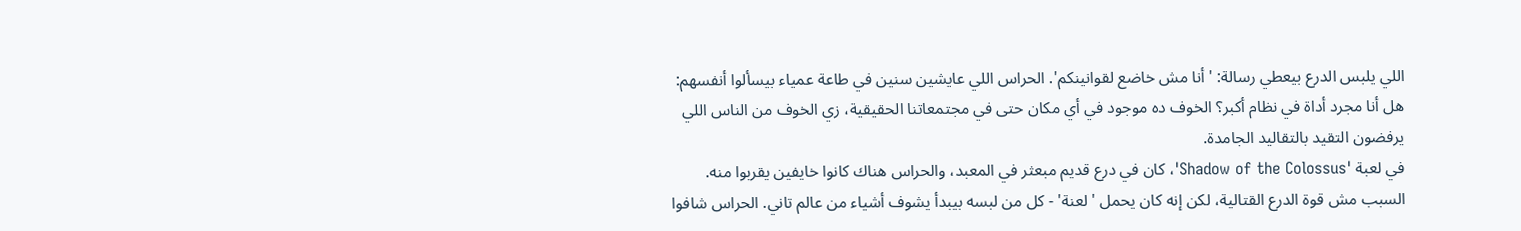اللي يلبس الدرع بيعطي رسالة: 'أنا مش خاضع لقوانينكم'. الحراس اللي عايشين سنين في طاعة عمياء بيسألوا أنفسهم: هل أنا مجرد أداة في نظام أكبر؟ الخوف ده موجود في أي مكان حتى في مجتمعاتنا الحقيقية، زي الخوف من الناس اللي يرفضون التقيد بالتقاليد الجامدة.
في لعبة 'Shadow of the Colossus'، كان في درع قديم مبعثر في المعبد، والحراس هناك كانوا خايفين يقربوا منه. السبب مش قوة الدرع القتالية، لكن إنه كان يحمل 'لعنة' - كل من لبسه بيبدأ يشوف أشياء من عالم تاني. الحراس شافوا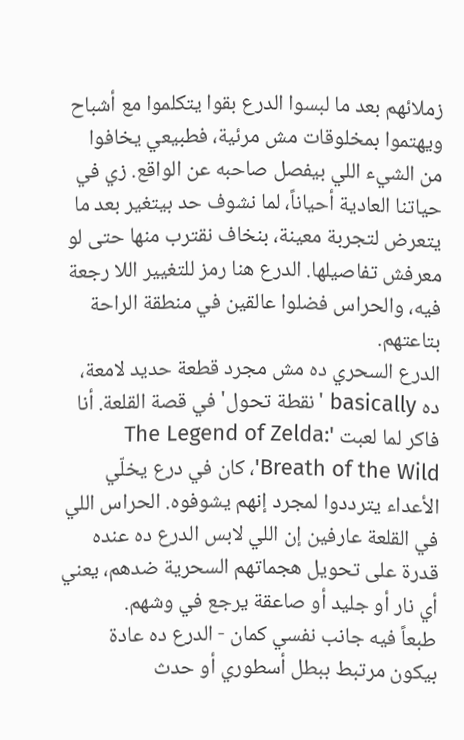زملائهم بعد ما لبسوا الدرع بقوا يتكلموا مع أشباح ويهتموا بمخلوقات مش مرئية، فطبيعي يخافوا من الشيء اللي بيفصل صاحبه عن الواقع. زي في حياتنا العادية أحياناً، لما نشوف حد بيتغير بعد ما يتعرض لتجربة معينة، بنخاف نقترب منها حتى لو معرفش تفاصيلها. الدرع هنا رمز للتغيير اللا رجعة فيه، والحراس فضلوا عالقين في منطقة الراحة بتاعتهم.
الدرع السحري ده مش مجرد قطعة حديد لامعة، ده basically 'نقطة تحول' في قصة القلعة. أنا فاكر لما لعبت 'The Legend of Zelda: Breath of the Wild'، كان في درع يخلّي الأعداء يترددوا لمجرد إنهم يشوفوه. الحراس اللي في القلعة عارفين إن اللي لابس الدرع ده عنده قدرة على تحويل هجماتهم السحرية ضدهم، يعني أي نار أو جليد أو صاعقة يرجع في وشهم.
طبعاً فيه جانب نفسي كمان - الدرع ده عادة بيكون مرتبط ببطل أسطوري أو حدث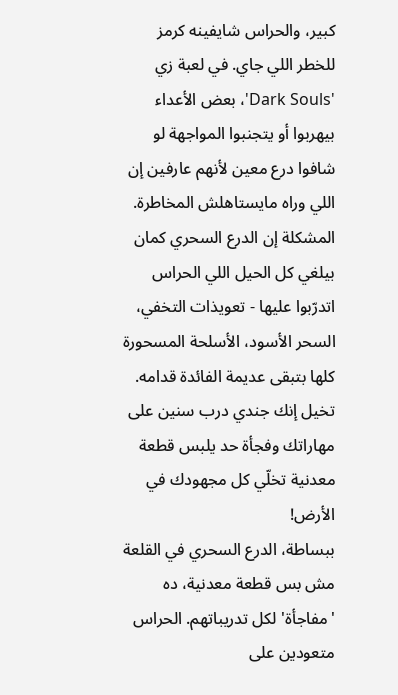كبير، والحراس شايفينه كرمز للخطر اللي جاي. في لعبة زي 'Dark Souls'، بعض الأعداء بيهربوا أو يتجنبوا المواجهة لو شافوا درع معين لأنهم عارفين إن اللي وراه مايستاهلش المخاطرة.
المشكلة إن الدرع السحري كمان بيلغي كل الحيل اللي الحراس اتدرّبوا عليها - تعويذات التخفي، السحر الأسود، الأسلحة المسحورة كلها بتبقى عديمة الفائدة قدامه. تخيل إنك جندي درب سنين على مهاراتك وفجأة حد يلبس قطعة معدنية تخلّي كل مجهودك في الأرض!
ببساطة، الدرع السحري في القلعة مش بس قطعة معدنية، ده 'مفاجأة' لكل تدريباتهم. الحراس متعودين على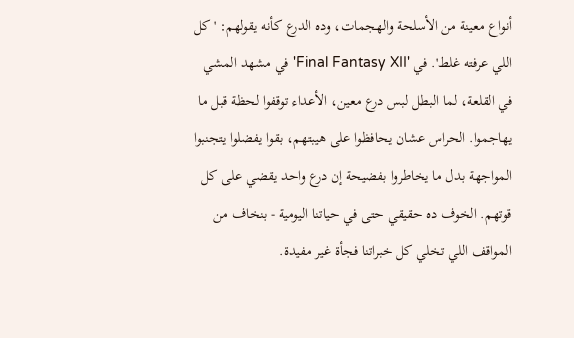أنواع معينة من الأسلحة والهجمات، وده الدرع كأنه يقولهم: 'كل اللي عرفته غلط'. في 'Final Fantasy XII' في مشهد المشي في القلعة، لما البطل لبس درع معين، الأعداء توقفوا لحظة قبل ما يهاجموا. الحراس عشان يحافظوا على هيبتهم، بقوا يفضلوا يتجنبوا المواجهة بدل ما يخاطروا بفضيحة إن درع واحد يقضي على كل قوتهم. الخوف ده حقيقي حتى في حياتنا اليومية - بنخاف من المواقف اللي تخلي كل خبراتنا فجأة غير مفيدة.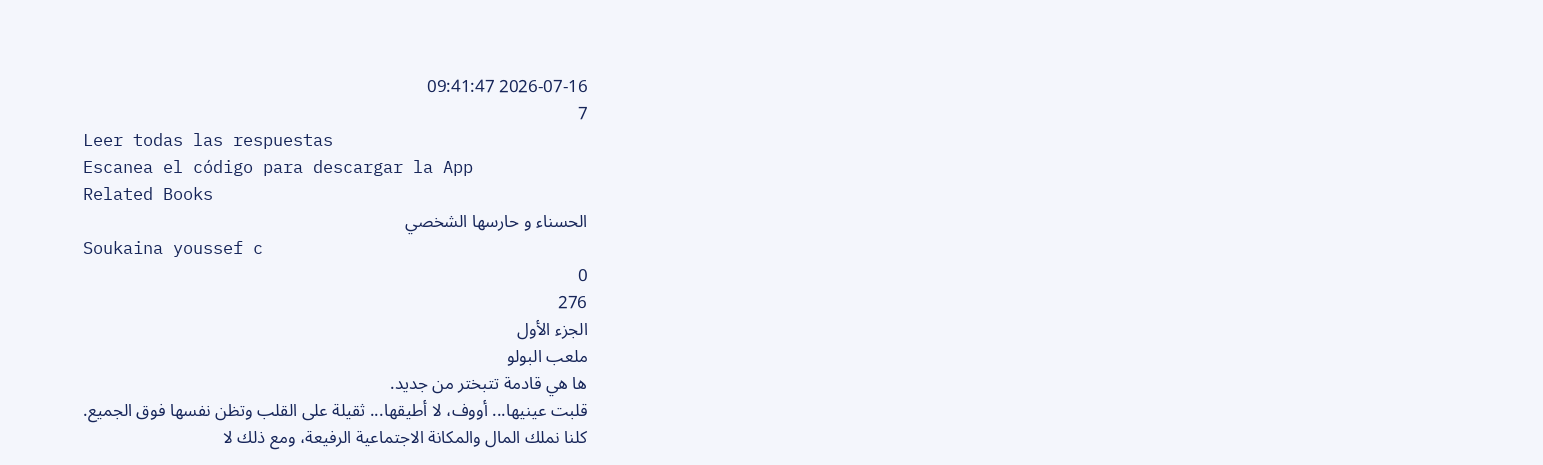2026-07-16 09:41:47
7
Leer todas las respuestas
Escanea el código para descargar la App
Related Books
الحسناء و حارسها الشخصي
Soukaina youssef c
0
276
الجزء الأول
ملعب البولو
ها هي قادمة تتبختر من جديد.
قلبت عينيها... أووف، لا أطيقها... ثقيلة على القلب وتظن نفسها فوق الجميع.
كلنا نملك المال والمكانة الاجتماعية الرفيعة، ومع ذلك لا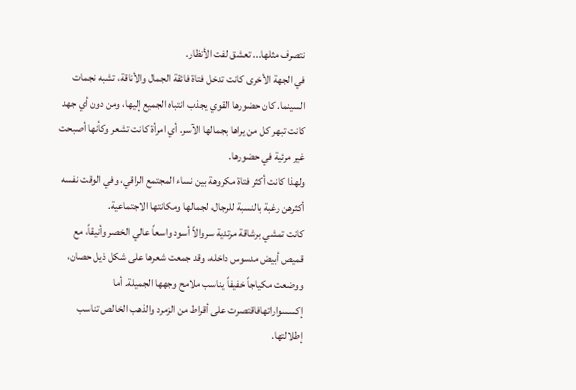نتصرف مثلها... تعشق لفت الأنظار.
في الجهة الأخرى كانت تدخل فتاة فائقة الجمال والأناقة، تشبه نجمات السينما. كان حضورها القوي يجذب انتباه الجميع إليها، ومن دون أي جهد كانت تبهر كل من يراها بجمالها الآسر. أي امرأة كانت تشعر وكأنها أصبحت غير مرئية في حضورها.
ولهذا كانت أكثر فتاة مكروهة بين نساء المجتمع الراقي، وفي الوقت نفسه أكثرهن رغبة بالنسبة للرجال، لجمالها ومكانتها الاجتماعية.
كانت تمشي برشاقة مرتدية سروالاً أسود واسعاً عالي الخصر وأنيقاً، مع قميص أبيض مدسوس داخله، وقد جمعت شعرها على شكل ذيل حصان، ووضعت مكياجاً خفيفاً يناسب ملامح وجهها الجميلة. أما إكسسواراتهافاقتصرت على أقراط من الزمرد والذهب الخالص تناسب إطلالتها.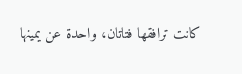كانت ترافقها فتاتان، واحدة عن يمينها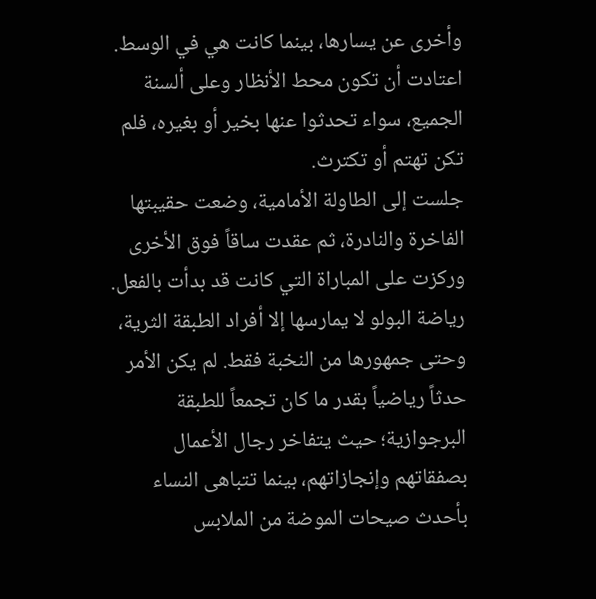وأخرى عن يسارها، بينما كانت هي في الوسط. اعتادت أن تكون محط الأنظار وعلى ألسنة الجميع، سواء تحدثوا عنها بخير أو بغيره، فلم تكن تهتم أو تكترث.
جلست إلى الطاولة الأمامية، وضعت حقيبتها الفاخرة والنادرة، ثم عقدت ساقاً فوق الأخرى وركزت على المباراة التي كانت قد بدأت بالفعل.
رياضة البولو لا يمارسها إلا أفراد الطبقة الثرية، وحتى جمهورها من النخبة فقط. لم يكن الأمر حدثاً رياضياً بقدر ما كان تجمعاً للطبقة البرجوازية؛ حيث يتفاخر رجال الأعمال بصفقاتهم وإنجازاتهم، بينما تتباهى النساء بأحدث صيحات الموضة من الملابس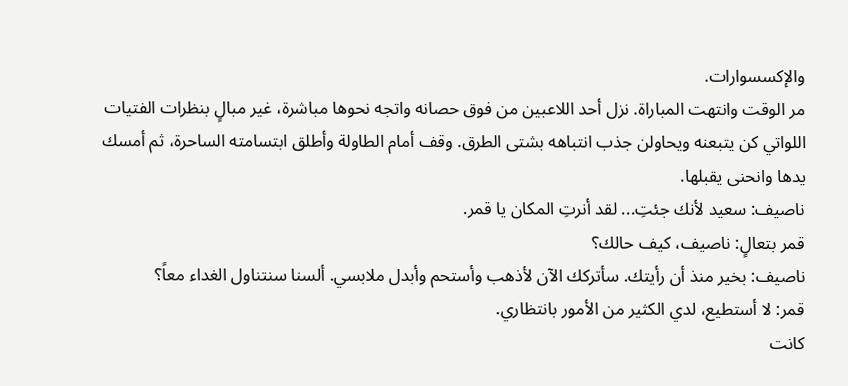والإكسسوارات.
مر الوقت وانتهت المباراة. نزل أحد اللاعبين من فوق حصانه واتجه نحوها مباشرة، غير مبالٍ بنظرات الفتيات اللواتي كن يتبعنه ويحاولن جذب انتباهه بشتى الطرق. وقف أمام الطاولة وأطلق ابتسامته الساحرة، ثم أمسك يدها وانحنى يقبلها.
ناصيف: سعيد لأنك جئتِ... لقد أنرتِ المكان يا قمر.
قمر بتعالٍ: ناصيف، كيف حالك؟
ناصيف: بخير منذ أن رأيتك. سأتركك الآن لأذهب وأستحم وأبدل ملابسي. ألسنا سنتناول الغداء معاً؟
قمر: لا أستطيع، لدي الكثير من الأمور بانتظاري.
كانت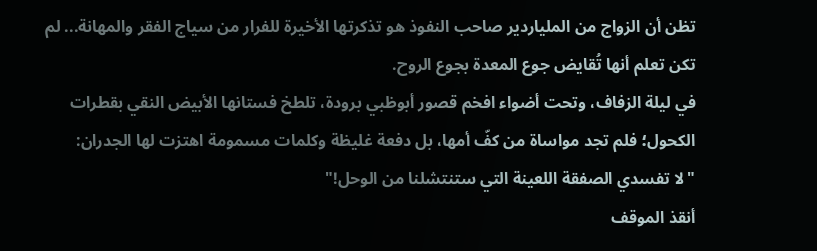تظن أن الزواج من الملياردير صاحب النفوذ هو تذكرتها الأخيرة للفرار من سياج الفقر والمهانة... لم تكن تعلم أنها تُقايض جوع المعدة بجوع الروح.
في ليلة الزفاف، وتحت أضواء افخم قصور أبوظبي برودة، تلطخ فستانها الأبيض النقي بقطرات الكحول؛ فلم تجد مواساة من كفّ أمها، بل دفعة غليظة وكلمات مسمومة اهتزت لها الجدران:
"لا تفسدي الصفقة اللعينة التي ستنتشلنا من الوحل!"
أنقذ الموقف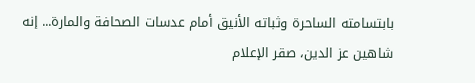بابتسامته الساحرة وثباته الأنيق أمام عدسات الصحافة والمارة... إنه شاهين عز الدين، صقر الإعلام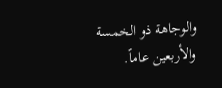والوجاهة ذو الخمسة والأربعين عاماً.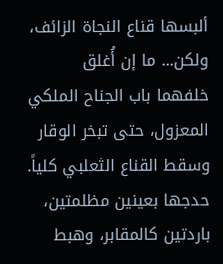ألبسها قناع النجاة الزائف، ولكن... ما إن أُغلق خلفهما باب الجناح الملكي المعزول، حتى تبخر الوقار وسقط القناع الثعلبي كلياً.
حدجها بعينين مظلمتين، باردتين كالمقابر، وهبط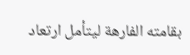بقامته الفارهة ليتأمل ارتعاد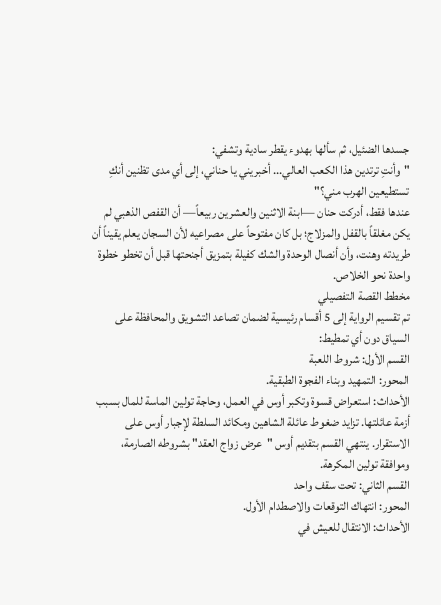جسدها الضئيل، ثم سألها بهدوء يقطر سادية وتشفي:
"وأنتِ ترتدين هذا الكعب العالي... أخبريني يا حناني، إلى أي مدى تظنين أنكِ تستطيعين الهرب مني؟"
عندها فقط، أدركت حنان —ابنة الاثنين والعشرين ربيعاً— أن القفص الذهبي لم يكن مغلقاً بالقفل والمزلاج؛ بل كان مفتوحاً على مصراعيه لأن السجان يعلم يقيناً أن طريدته وهنت، وأن أنصال الوحدة والشك كفيلة بتمزيق أجنحتها قبل أن تخطو خطوة واحدة نحو الخلاص.
مخطط القصة التفصيلي
تم تقسيم الرواية إلى 5 أقسام رئيسية لضمان تصاعد التشويق والمحافظة على السياق دون أي تمطيط:
القسم الأول: شروط اللعبة
المحور: التمهيد وبناء الفجوة الطبقية.
الأحداث: استعراض قسوة وتكبر أوس في العمل، وحاجة تولين الماسة للمال بسبب أزمة عائلتها. تزايد ضغوط عائلة الشاهين ومكائد السلطة لإجبار أوس على الاستقرار. ينتهي القسم بتقديم أوس "عرض زواج العقد" بشروطه الصارمة، وموافقة تولين المكرهة.
القسم الثاني: تحت سقف واحد
المحور: انتهاك التوقعات والاصطدام الأول.
الأحداث: الانتقال للعيش في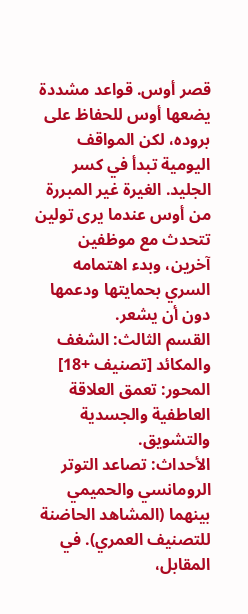قصر أوس. قواعد مشددة يضعها أوس للحفاظ على بروده، لكن المواقف اليومية تبدأ في كسر الجليد. الغيرة غير المبررة من أوس عندما يرى تولين تتحدث مع موظفين آخرين، وبدء اهتمامه السري بحمايتها ودعمها دون أن يشعر.
القسم الثالث: الشغف والمكائد [تصنيف +18]
المحور: تعمق العلاقة العاطفية والجسدية والتشويق.
الأحداث: تصاعد التوتر الرومانسي والحميمي بينهما (المشاهد الحاضنة للتصنيف العمري). في المقابل،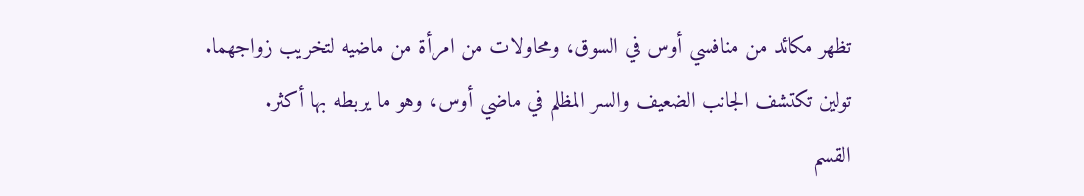تظهر مكائد من منافسي أوس في السوق، ومحاولات من امرأة من ماضيه لتخريب زواجهما. تولين تكتشف الجانب الضعيف والسر المظلم في ماضي أوس، وهو ما يربطه بها أكثر.
القسم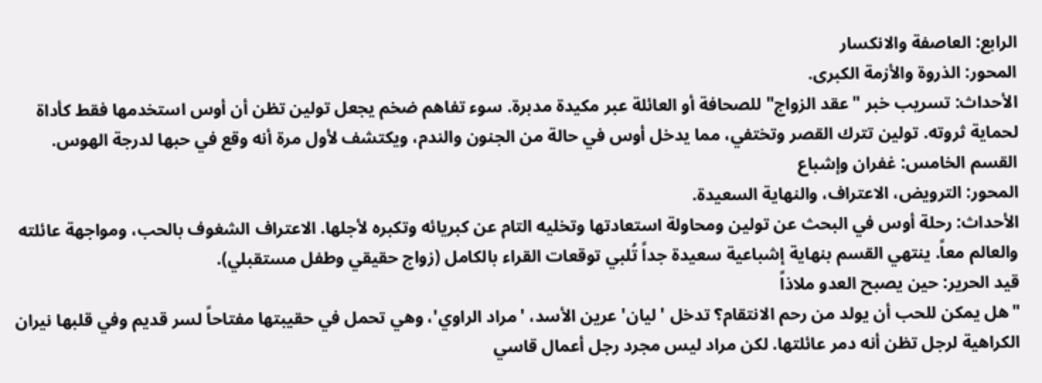الرابع: العاصفة والانكسار
المحور: الذروة والأزمة الكبرى.
الأحداث: تسريب خبر "عقد الزواج" للصحافة أو العائلة عبر مكيدة مدبرة. سوء تفاهم ضخم يجعل تولين تظن أن أوس استخدمها فقط كأداة لحماية ثروته. تولين تترك القصر وتختفي، مما يدخل أوس في حالة من الجنون والندم، ويكتشف لأول مرة أنه وقع في حبها لدرجة الهوس.
القسم الخامس: غفران وإشباع
المحور: الترويض، الاعتراف، والنهاية السعيدة.
الأحداث: رحلة أوس في البحث عن تولين ومحاولة استعادتها وتخليه التام عن كبريائه وتكبره لأجلها. الاعتراف الشغوف بالحب، ومواجهة عائلته والعالم معاً. ينتهي القسم بنهاية إشباعية سعيدة جداً تُلبي توقعات القراء بالكامل (زواج حقيقي وطفل مستقبلي).
قيد الحرير: حين يصبح العدو ملاذاً
"هل يمكن للحب أن يولد من رحم الانتقام؟ تدخل 'ليان' عرين الأسد، 'مراد الراوي'، وهي تحمل في حقيبتها مفتاحاً لسر قديم وفي قلبها نيران الكراهية لرجل تظن أنه دمر عائلتها. لكن مراد ليس مجرد رجل أعمال قاسي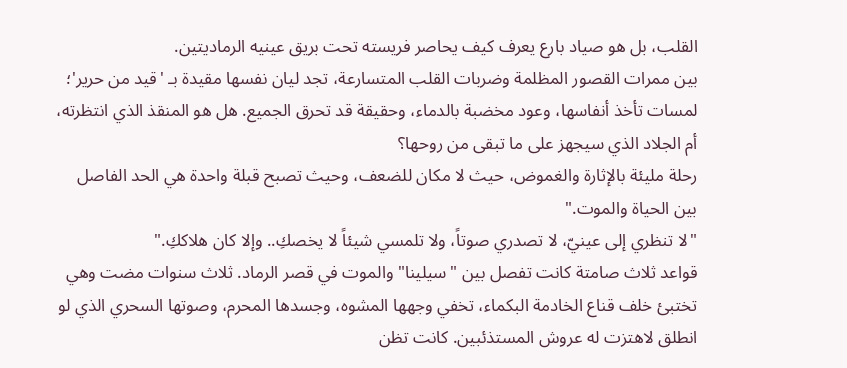القلب، بل هو صياد بارع يعرف كيف يحاصر فريسته تحت بريق عينيه الرماديتين.
بين ممرات القصور المظلمة وضربات القلب المتسارعة، تجد ليان نفسها مقيدة بـ 'قيد من حرير'؛ لمسات تأخذ أنفاسها، وعود مخضبة بالدماء، وحقيقة قد تحرق الجميع. هل هو المنقذ الذي انتظرته، أم الجلاد الذي سيجهز على ما تبقى من روحها؟
رحلة مليئة بالإثارة والغموض، حيث لا مكان للضعف، وحيث تصبح قبلة واحدة هي الحد الفاصل بين الحياة والموت."
"لا تنظري إلى عينيّ، لا تصدري صوتاً، ولا تلمسي شيئاً لا يخصكِ.. وإلا كان هلاككِ."
قواعد ثلاث صامتة كانت تفصل بين "سيلينا" والموت في قصر الرماد. ثلاث سنوات مضت وهي تختبئ خلف قناع الخادمة البكماء، تخفي وجهها المشوه، وجسدها المحرم، وصوتها السحري الذي لو انطلق لاهتزت له عروش المستذئبين. كانت تظن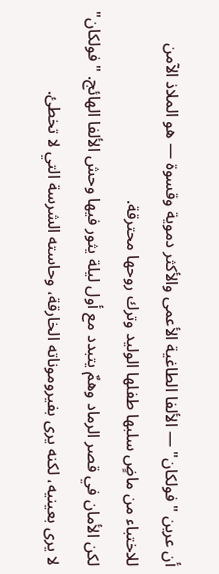أن عرين "فولكان" — الألفا الطاغية الأعمى والأكثر دموية وقسوة — هو الملاذ الآمن للاختباء من ماضٍ سلبها طفلها الوليد وترك روحها محترقة.
لكن الأمان في قصر الرماد وهمٌ يتبدد مع أول ليلة يثور فيها وحش الألفا الهائج. "فولكان" لا يرى بعينيه، لكنه يرى بفيروموناته الخارقة، وحاسته الشرسة التي لا تخطئ.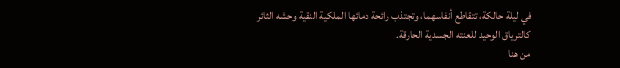في ليلة حالكة، تتقاطع أنفاسهما، وتجتذب رائحة دمائها الملكية النقية وحشه الثائر كالترياق الوحيد للعنته الجسدية الحارقة.
من هنا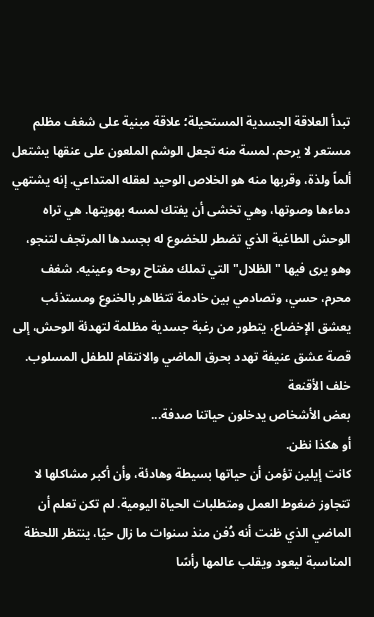تبدأ العلاقة الجسدية المستحيلة؛ علاقة مبنية على شغف مظلم مستعر لا يرحم. لمسة منه تجعل الوشم الملعون على عنقها يشتعل ألماً ولذة، وقربها منه هو الخلاص الوحيد لعقله المتداعي. إنه يشتهي دماءها وصوتها، وهي تخشى أن يفتك لمسه بهويتها. هي تراه الوحش الطاغية الذي تضطر للخضوع له بجسدها المرتجف لتنجو، وهو يرى فيها "الظلال" التي تملك مفتاح روحه وعينيه. شغف محرم، حسي، وتصادمي بين خادمة تتظاهر بالخنوع ومستذئب يعشق الإخضاع، يتطور من رغبة جسدية مظلمة لتهدئة الوحش، إلى قصة عشق عنيفة تهدد بحرق الماضي والانتقام للطفل المسلوب.
خلف الأقنعة
بعض الأشخاص يدخلون حياتنا صدفة...
أو هكذا نظن.
كانت إيلين تؤمن أن حياتها بسيطة وهادئة، وأن أكبر مشاكلها لا تتجاوز ضغوط العمل ومتطلبات الحياة اليومية. لم تكن تعلم أن الماضي الذي ظنت أنه دُفن منذ سنوات ما زال حيًا، ينتظر اللحظة المناسبة ليعود ويقلب عالمها رأسًا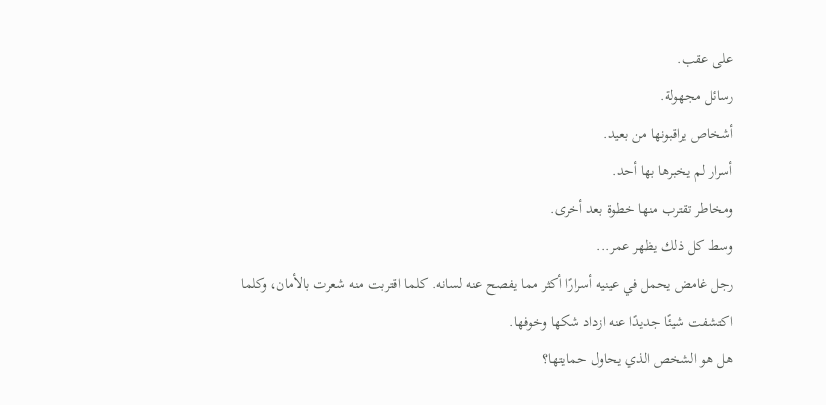على عقب.
رسائل مجهولة.
أشخاص يراقبونها من بعيد.
أسرار لم يخبرها بها أحد.
ومخاطر تقترب منها خطوة بعد أخرى.
وسط كل ذلك يظهر عمر...
رجل غامض يحمل في عينيه أسرارًا أكثر مما يفصح عنه لسانه. كلما اقتربت منه شعرت بالأمان، وكلما اكتشفت شيئًا جديدًا عنه ازداد شكها وخوفها.
هل هو الشخص الذي يحاول حمايتها؟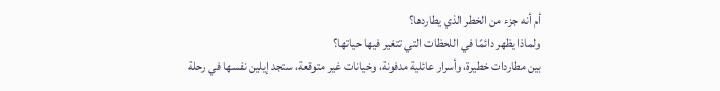أم أنه جزء من الخطر الذي يطاردها؟
ولماذا يظهر دائمًا في اللحظات التي تتغير فيها حياتها؟
بين مطاردات خطيرة، وأسرار عائلية مدفونة، وخيانات غير متوقعة، ستجد إيلين نفسها في رحلة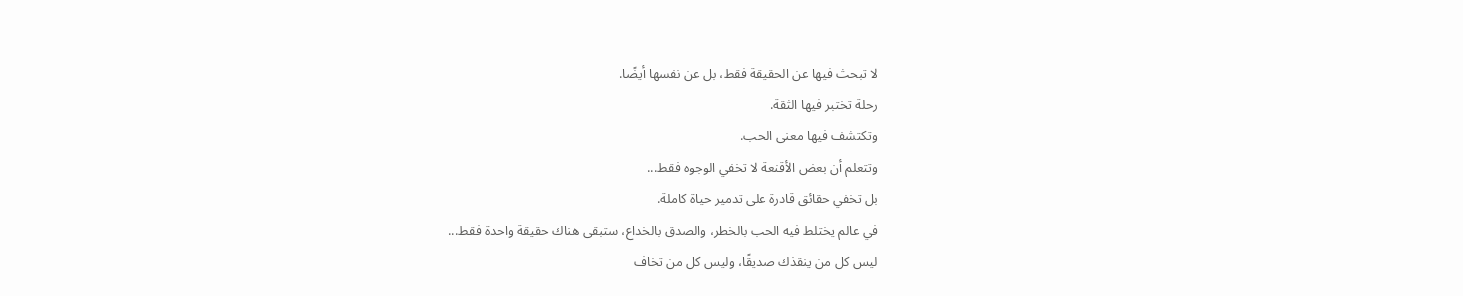لا تبحث فيها عن الحقيقة فقط، بل عن نفسها أيضًا.
رحلة تختبر فيها الثقة.
وتكتشف فيها معنى الحب.
وتتعلم أن بعض الأقنعة لا تخفي الوجوه فقط...
بل تخفي حقائق قادرة على تدمير حياة كاملة.
في عالم يختلط فيه الحب بالخطر، والصدق بالخداع، ستبقى هناك حقيقة واحدة فقط...
ليس كل من ينقذك صديقًا، وليس كل من تخاف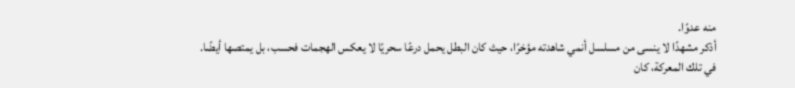منه عدوًا.
أذكر مشهدًا لا ينسى من مسلسل أنمي شاهدته مؤخرًا، حيث كان البطل يحمل درعًا سحريًا لا يعكس الهجمات فحسب، بل يمتصها أيضًا.
في تلك المعركة، كان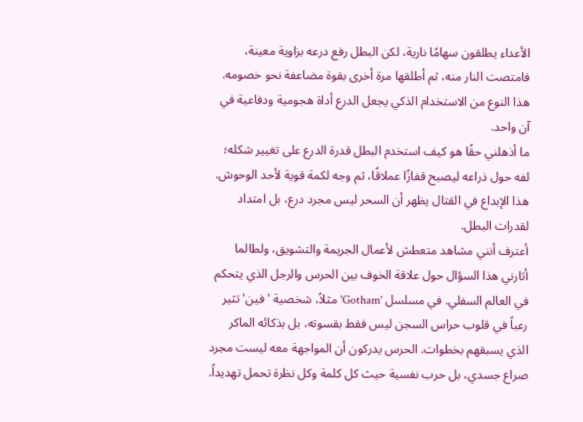الأعداء يطلقون سهامًا نارية، لكن البطل رفع درعه بزاوية معينة، فامتصت النار منه، ثم أطلقها مرة أخرى بقوة مضاعفة نحو خصومه. هذا النوع من الاستخدام الذكي يجعل الدرع أداة هجومية ودفاعية في آن واحد.
ما أذهلني حقًا هو كيف استخدم البطل قدرة الدرع على تغيير شكله؛ لفه حول ذراعه ليصبح قفازًا عملاقًا، ثم وجه لكمة قوية لأحد الوحوش. هذا الإبداع في القتال يظهر أن السحر ليس مجرد درع، بل امتداد لقدرات البطل.
أعترف أنني مشاهد متعطش لأعمال الجريمة والتشويق، ولطالما أثارني هذا السؤال حول علاقة الخوف بين الحرس والرجل الذي يتحكم في العالم السفلي. في مسلسل 'Gotham' مثلاً، شخصية 'فين' تثير رعباً في قلوب حراس السجن ليس فقط بقسوته، بل بذكائه الماكر الذي يسبقهم بخطوات. الحرس يدركون أن المواجهة معه ليست مجرد صراع جسدي، بل حرب نفسية حيث كل كلمة وكل نظرة تحمل تهديداً.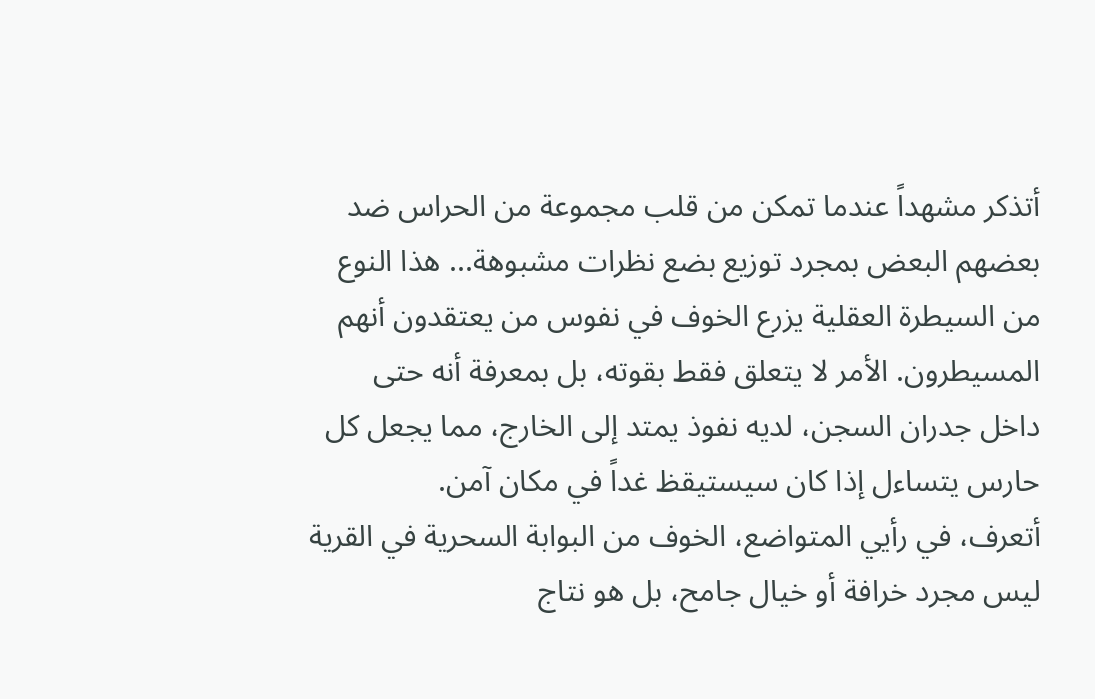أتذكر مشهداً عندما تمكن من قلب مجموعة من الحراس ضد بعضهم البعض بمجرد توزيع بضع نظرات مشبوهة... هذا النوع من السيطرة العقلية يزرع الخوف في نفوس من يعتقدون أنهم المسيطرون. الأمر لا يتعلق فقط بقوته، بل بمعرفة أنه حتى داخل جدران السجن، لديه نفوذ يمتد إلى الخارج، مما يجعل كل حارس يتساءل إذا كان سيستيقظ غداً في مكان آمن.
أتعرف، في رأيي المتواضع، الخوف من البوابة السحرية في القرية ليس مجرد خرافة أو خيال جامح، بل هو نتاج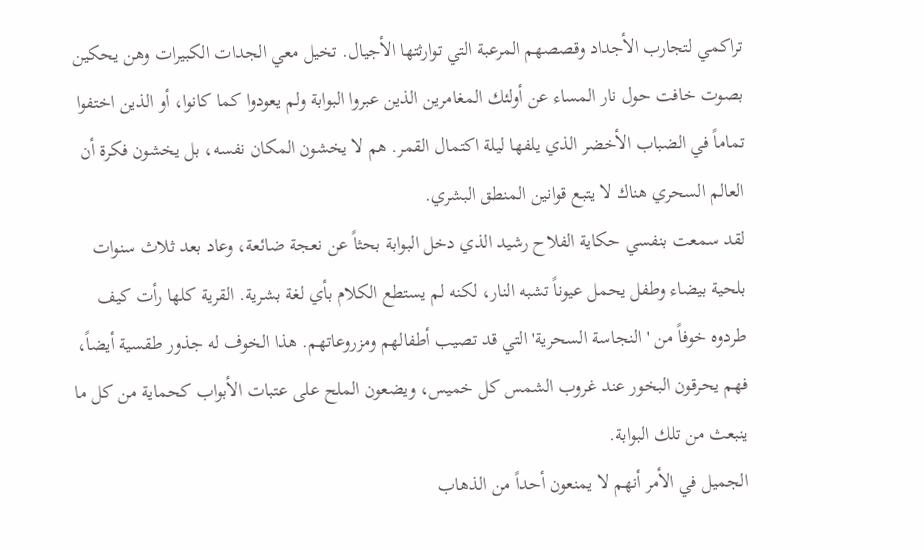تراكمي لتجارب الأجداد وقصصهم المرعبة التي توارثتها الأجيال. تخيل معي الجدات الكبيرات وهن يحكين بصوت خافت حول نار المساء عن أولئك المغامرين الذين عبروا البوابة ولم يعودوا كما كانوا، أو الذين اختفوا تماماً في الضباب الأخضر الذي يلفها ليلة اكتمال القمر. هم لا يخشون المكان نفسه، بل يخشون فكرة أن العالم السحري هناك لا يتبع قوانين المنطق البشري.
لقد سمعت بنفسي حكاية الفلاح رشيد الذي دخل البوابة بحثاً عن نعجة ضائعة، وعاد بعد ثلاث سنوات بلحية بيضاء وطفل يحمل عيوناً تشبه النار، لكنه لم يستطع الكلام بأي لغة بشرية. القرية كلها رأت كيف طردوه خوفاً من 'النجاسة السحرية' التي قد تصيب أطفالهم ومزروعاتهم. هذا الخوف له جذور طقسية أيضاً، فهم يحرقون البخور عند غروب الشمس كل خميس، ويضعون الملح على عتبات الأبواب كحماية من كل ما ينبعث من تلك البوابة.
الجميل في الأمر أنهم لا يمنعون أحداً من الذهاب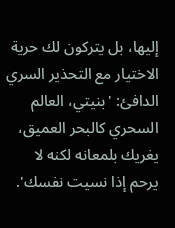إليها، بل يتركون لك حرية الاختيار مع التحذير السري الدافئ: 'بنيتي، العالم السحري كالبحر العميق، يغريك بلمعانه لكنه لا يرحم إذا نسيت نفسك'.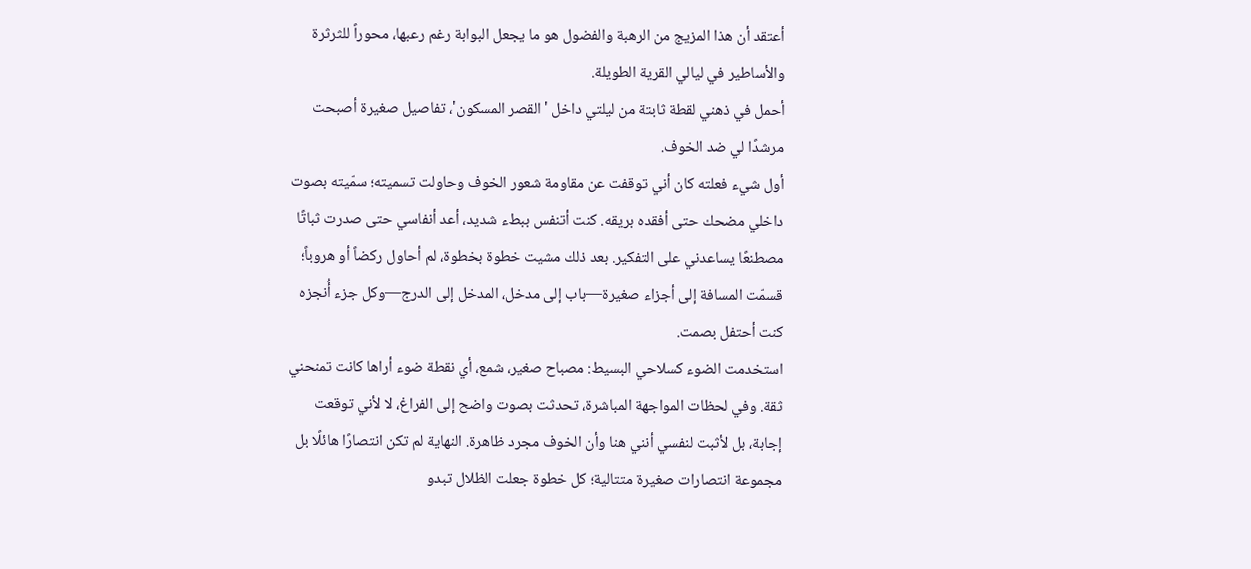أعتقد أن هذا المزيج من الرهبة والفضول هو ما يجعل البوابة رغم رعبها، محوراً للثرثرة والأساطير في ليالي القرية الطويلة.
أحمل في ذهني لقطة ثابتة من ليلتي داخل 'القصر المسكون'، تفاصيل صغيرة أصبحت مرشدًا لي ضد الخوف.
أول شيء فعلته كان أني توقفت عن مقاومة شعور الخوف وحاولت تسميته؛ سمّيته بصوت داخلي مضحك حتى أفقده بريقه. كنت أتنفس ببطء شديد، أعد أنفاسي حتى صدرت ثباتًا مصطنعًا يساعدني على التفكير. بعد ذلك مشيت خطوة بخطوة، لم أحاول ركضاً أو هروباً؛ قسمّت المسافة إلى أجزاء صغيرة—باب إلى مدخل، المدخل إلى الدرج—وكل جزء أُنجزه كنت أحتفل بصمت.
استخدمت الضوء كسلاحي البسيط: مصباح صغير، شمع، أي نقطة ضوء أراها كانت تمنحني ثقة. وفي لحظات المواجهة المباشرة، تحدثت بصوت واضح إلى الفراغ، لا لأني توقعت إجابة، بل لأثبت لنفسي أنني هنا وأن الخوف مجرد ظاهرة. النهاية لم تكن انتصارًا هائلًا بل مجموعة انتصارات صغيرة متتالية؛ كل خطوة جعلت الظلال تبدو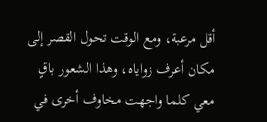أقل مرعبة، ومع الوقت تحول القصر إلى مكان أعرف زواياه، وهذا الشعور باقٍ معي كلما واجهت مخاوف أخرى في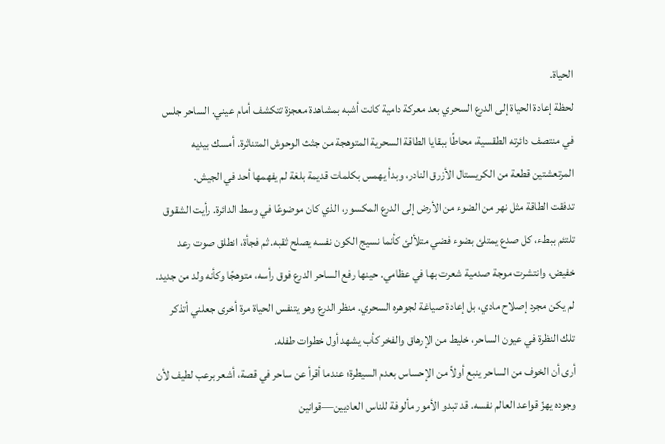الحياة.
لحظة إعادة الحياة إلى الدرع السحري بعد معركة دامية كانت أشبه بمشاهدة معجزة تتكشف أمام عيني. الساحر جلس في منتصف دائرته الطقسية، محاطًا ببقايا الطاقة السحرية المتوهجة من جثث الوحوش المتناثرة. أمسك بيديه المرتعشتين قطعة من الكريستال الأزرق النادر، وبدأ يهمس بكلمات قديمة بلغة لم يفهمها أحد في الجيش.
تدفقت الطاقة مثل نهر من الضوء من الأرض إلى الدرع المكسور، الذي كان موضوعًا في وسط الدائرة. رأيت الشقوق تلتئم ببطء، كل صدع يمتلئ بضوء فضي متلألئ كأنما نسيج الكون نفسه يصلح ثقبه. ثم فجأة، انطلق صوت رعد خفيض، وانتشرت موجة صدمية شعرت بها في عظامي. حينها رفع الساحر الدرع فوق رأسه، متوهجًا وكأنه ولد من جديد. لم يكن مجرد إصلاح مادي، بل إعادة صياغة لجوهره السحري. منظر الدرع وهو يتنفس الحياة مرة أخرى جعلني أتذكر تلك النظرة في عيون الساحر، خليط من الإرهاق والفخر كأب يشهد أول خطوات طفله.
أرى أن الخوف من الساحر ينبع أولاً من الإحساس بعدم السيطرة؛ عندما أقرأ عن ساحر في قصة، أشعر برعب لطيف لأن وجوده يهزّ قواعد العالم نفسه. قد تبدو الأمور مألوفة للناس العاديين—قوانين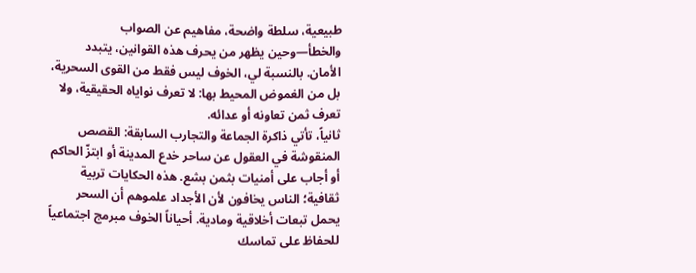طبيعية، سلطة واضحة، مفاهيم عن الصواب والخطأ—وحين يظهر من يحرف هذه القوانين، يتبدد الأمان. بالنسبة لي، الخوف ليس فقط من القوى السحرية، بل من الغموض المحيط بها: لا تعرف نواياه الحقيقية، ولا تعرف ثمن تعاونه أو عدائه.
ثانياً، تأتي ذاكرة الجماعة والتجارب السابقة: القصص المنقوشة في العقول عن ساحر خدع المدينة أو ابتزّ الحاكم أو أجاب على أمنيات بثمن بشع. هذه الحكايات تربية ثقافية؛ الناس يخافون لأن الأجداد علموهم أن السحر يحمل تبعات أخلاقية ومادية. أحياناً الخوف مبرمج اجتماعياً للحفاظ على تماسك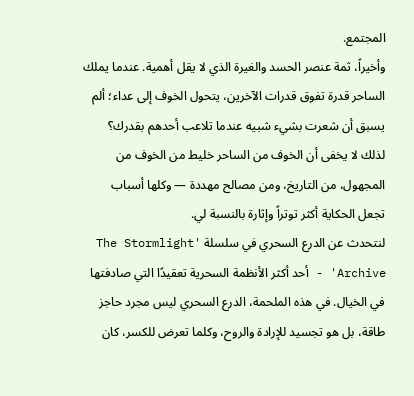المجتمع.
وأخيراً، ثمة عنصر الحسد والغيرة الذي لا يقل أهمية. عندما يملك الساحر قدرة تفوق قدرات الآخرين، يتحول الخوف إلى عداء؛ ألم يسبق أن شعرت بشيء شبيه عندما تلاعب أحدهم بقدرك؟ لذلك لا يخفى أن الخوف من الساحر خليط من الخوف من المجهول، من التاريخ، ومن مصالح مهددة — وكلها أسباب تجعل الحكاية أكثر توتراً وإثارة بالنسبة لي.
لنتحدث عن الدرع السحري في سلسلة 'The Stormlight Archive' - أحد أكثر الأنظمة السحرية تعقيدًا التي صادفتها في الخيال. في هذه الملحمة، الدرع السحري ليس مجرد حاجز طاقة، بل هو تجسيد للإرادة والروح، وكلما تعرض للكسر، كان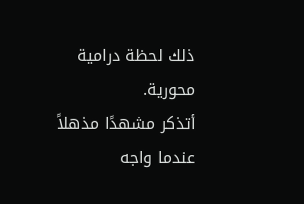ذلك لحظة درامية محورية.
أتذكر مشهدًا مذهلاً عندما واجه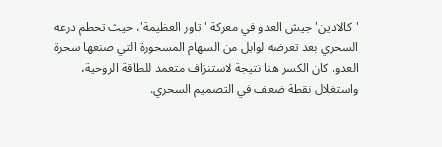'كالادين' جيش العدو في معركة 'تاور العظيمة'، حيث تحطم درعه السحري بعد تعرضه لوابل من السهام المسحورة التي صنعها سحرة العدو. كان الكسر هنا نتيجة لاستنزاف متعمد للطاقة الروحية، واستغلال نقطة ضعف في التصميم السحري.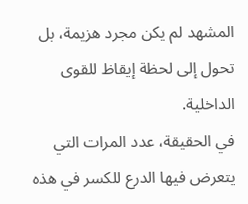المشهد لم يكن مجرد هزيمة، بل تحول إلى لحظة إيقاظ للقوى الداخلية.
في الحقيقة، عدد المرات التي يتعرض فيها الدرع للكسر في هذه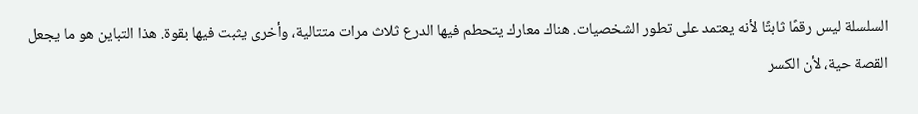السلسلة ليس رقمًا ثابتًا لأنه يعتمد على تطور الشخصيات. هناك معارك يتحطم فيها الدرع ثلاث مرات متتالية، وأخرى يثبت فيها بقوة. هذا التباين هو ما يجعل القصة حية، لأن الكسر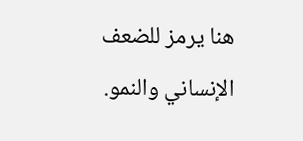هنا يرمز للضعف الإنساني والنمو.